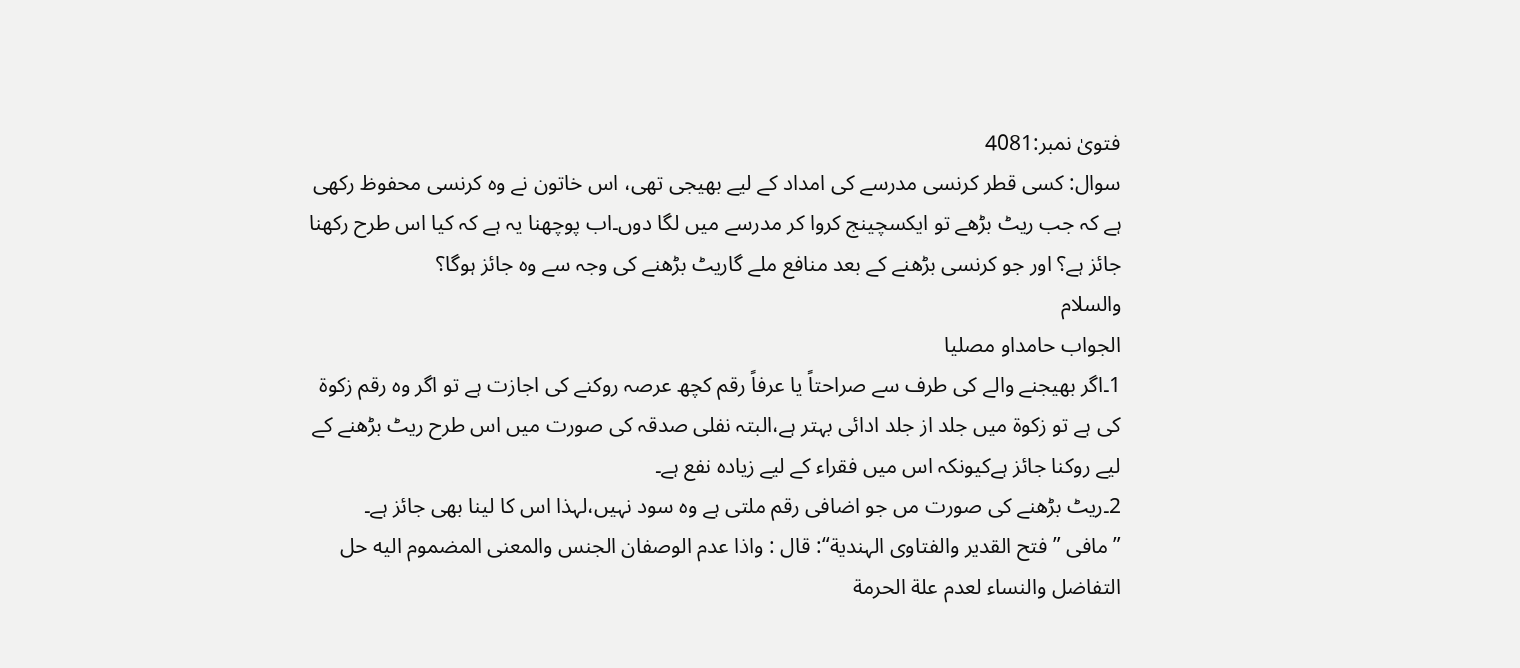فتویٰ نمبر:4081
سوال: کسی قطر کرنسی مدرسے کی امداد کے لیے بھیجی تھی، اس خاتون نے وہ کرنسی محفوظ رکھی ہے کہ جب ریٹ بڑھے تو ایکسچینج کروا کر مدرسے میں لگا دوں۔اب پوچھنا یہ ہے کہ کیا اس طرح رکھنا جائز ہے؟ اور جو کرنسی بڑھنے کے بعد منافع ملے گاریٹ بڑھنے کی وجہ سے وہ جائز ہوگا؟
والسلام
الجواب حامداو مصليا
1۔اگر بھیجنے والے کی طرف سے صراحتاً یا عرفاً رقم کچھ عرصہ روکنے کی اجازت ہے تو اگر وہ رقم زکوة کی ہے تو زکوة میں جلد از جلد ادائی بہتر ہے،البتہ نفلی صدقہ کی صورت میں اس طرح ریٹ بڑھنے کے لیے روکنا جائز ہےکیونکہ اس میں فقراء کے لیے زیادہ نفع ہے۔
2۔ریٹ بڑھنے کی صورت مں جو اضافی رقم ملتی ہے وہ سود نہیں،لہذا اس کا لینا بھی جائز ہے۔
”مافی ” فتح القدیر والفتاوی الہندیة“: قال : واذا عدم الوصفان الجنس والمعنی المضموم الیه حل التفاضل والنساء لعدم علة الحرمة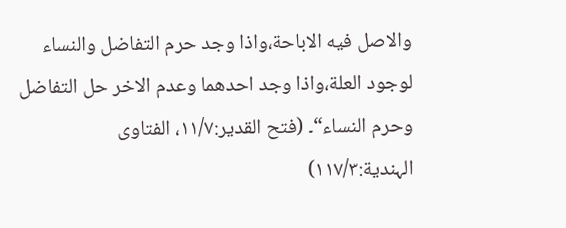والاصل فیه الاباحة،واذا وجد حرم التفاضل والنساء لوجود العلة،واذا وجد احدھما وعدم الاخر حل التفاضل وحرم النساء“۔ (فتح القدیر:١١/٧، الفتاوی الہندیة:١١٧/٣)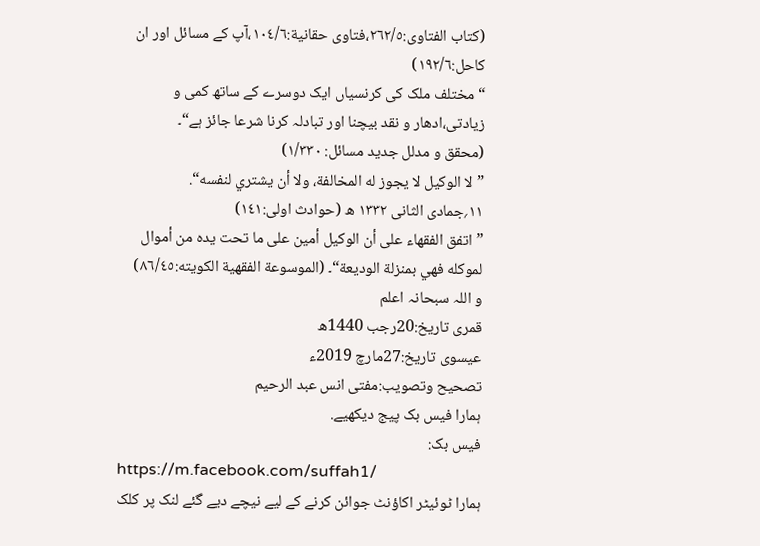(کتاب الفتاوی:٢٦٢/٥،فتاوی حقانیة:١٠٤/٦،آپ کے مسائل اور ان کاحل:١٩٢/٦)
“مختلف ملک کی کرنسیاں ایک دوسرے کے ساتھ کمی و زیادتی،ادھار و نقد بیچنا اور تبادلہ کرنا شرعا جائز ہے“۔
(محقق و مدلل جدید مسائل: ١/٣٣٠)
”لا الوکیل لا یجوز له المخالفة، ولا أن یشتري لنفسه“.
۱۱؍جمادی الثانی ۱۳۳۲ ھ (حوادث اولی:١٤١)
”اتفق الفقهاء علی أن الوکیل أمین علی ما تحت یدہ من أموال لموکله فهي بمنزلة الودیعة“۔ (الموسوعة الفقهية الکویته:٨٦/٤٥)
و اللہ سبحانہ اعلم
قمری تاریخ:20رجب 1440ھ
عیسوی تاریخ:27مارچ 2019ء
تصحیح وتصویب:مفتی انس عبد الرحیم
ہمارا فیس بک پیج دیکھیے.
فیس بک:
https://m.facebook.com/suffah1/
ہمارا ٹوئیٹر اکاؤنٹ جوائن کرنے کے لیے نیچے دیے گئے لنک پر کلک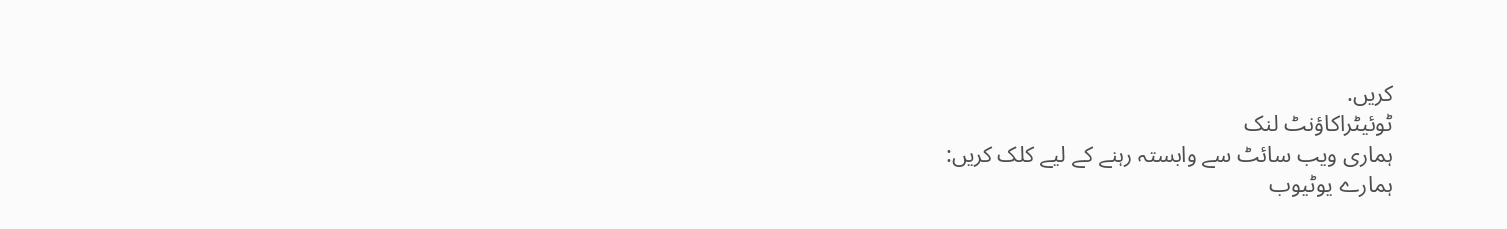کریں.
ٹوئیٹراکاؤنٹ لنک
ہماری ویب سائٹ سے وابستہ رہنے کے لیے کلک کریں:
ہمارے یوٹیوب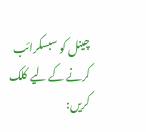چینل کو سبسکرائب کرنے کے لیے کلک کریں: